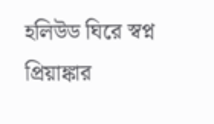হলিউড ঘিরে স্বপ্ন প্রিয়াঙ্কার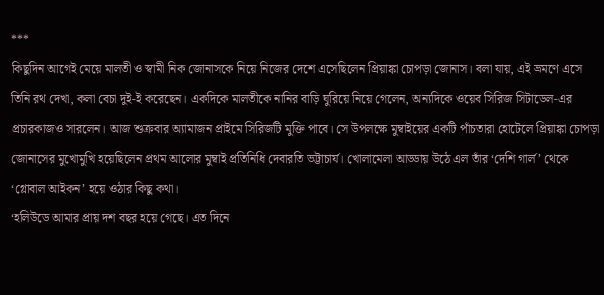***
কিছুদিন আগেই মেয়ে মালতী ও স্বামী নিক জোনাসকে নিয়ে নিজের দেশে এসেছিলেন প্রিয়াঙ্কা চোপড়া জোনাস। বলা যায়, এই ভ্রমণে এসে তিনি রথ দেখা, কলা বেচা দুই-ই করেছেন। একদিকে মালতীকে নানির বাড়ি ঘুরিয়ে নিয়ে গেলেন, অন্যদিকে ওয়েব সিরিজ সিটাডেল-এর প্রচারকাজও সারলেন। আজ শুক্রবার অ্যামাজন প্রাইমে সিরিজটি মুক্তি পাবে। সে উপলক্ষে মুম্বাইয়ের একটি পাঁচতারা হোটেলে প্রিয়াঙ্কা চোপড়া জোনাসের মুখোমুখি হয়েছিলেন প্রথম আলোর মুম্বাই প্রতিনিধি দেবারতি ভট্টাচার্য। খোলামেলা আড্ডায় উঠে এল তাঁর ‘দেশি গার্ল’ থেকে ‘গ্লোবাল আইকন’ হয়ে ওঠার কিছু কথা।
‘হলিউডে আমার প্রায় দশ বছর হয়ে গেছে। এত দিনে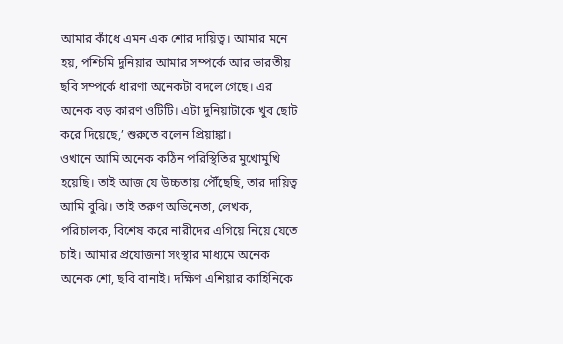আমার কাঁধে এমন এক শোর দায়িত্ব। আমার মনে হয়, পশ্চিমি দুনিয়ার আমার সম্পর্কে আর ভারতীয় ছবি সম্পর্কে ধারণা অনেকটা বদলে গেছে। এর অনেক বড় কারণ ওটিটি। এটা দুনিয়াটাকে খুব ছোট করে দিয়েছে,’ শুরুতে বলেন প্রিয়াঙ্কা।
ওখানে আমি অনেক কঠিন পরিস্থিতির মুখোমুখি হয়েছি। তাই আজ যে উচ্চতায় পৌঁছেছি, তার দায়িত্ব আমি বুঝি। তাই তরুণ অভিনেতা, লেখক, পরিচালক, বিশেষ করে নারীদের এগিয়ে নিয়ে যেতে চাই। আমার প্রযোজনা সংস্থার মাধ্যমে অনেক অনেক শো, ছবি বানাই। দক্ষিণ এশিয়ার কাহিনিকে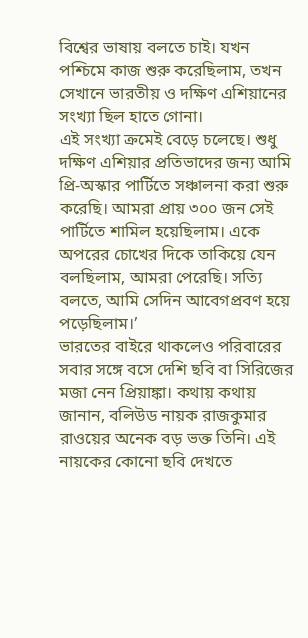বিশ্বের ভাষায় বলতে চাই। যখন পশ্চিমে কাজ শুরু করেছিলাম, তখন সেখানে ভারতীয় ও দক্ষিণ এশিয়ানের সংখ্যা ছিল হাতে গোনা।
এই সংখ্যা ক্রমেই বেড়ে চলেছে। শুধু দক্ষিণ এশিয়ার প্রতিভাদের জন্য আমি প্রি-অস্কার পার্টিতে সঞ্চালনা করা শুরু করেছি। আমরা প্রায় ৩০০ জন সেই পার্টিতে শামিল হয়েছিলাম। একে অপরের চোখের দিকে তাকিয়ে যেন বলছিলাম, আমরা পেরেছি। সত্যি বলতে, আমি সেদিন আবেগপ্রবণ হয়ে পড়েছিলাম।’
ভারতের বাইরে থাকলেও পরিবারের সবার সঙ্গে বসে দেশি ছবি বা সিরিজের মজা নেন প্রিয়াঙ্কা। কথায় কথায় জানান, বলিউড নায়ক রাজকুমার রাওয়ের অনেক বড় ভক্ত তিনি। এই নায়কের কোনো ছবি দেখতে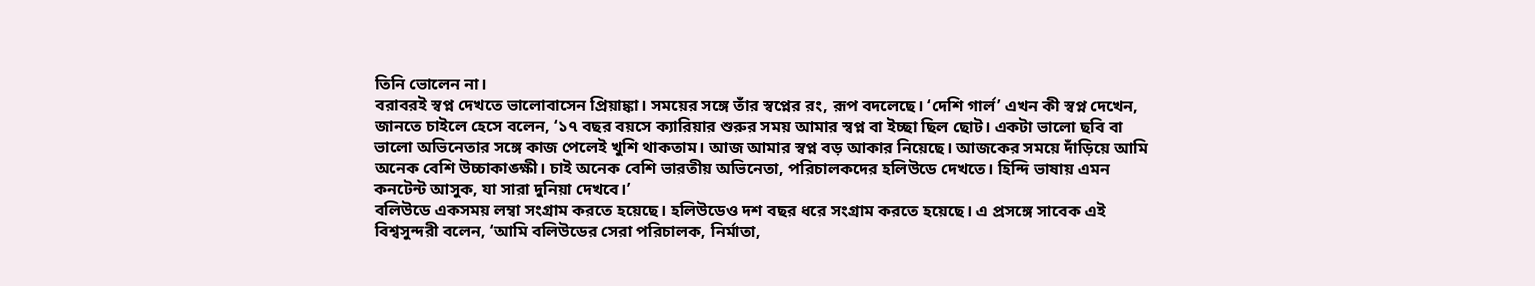তিনি ভোলেন না।
বরাবরই স্বপ্ন দেখতে ভালোবাসেন প্রিয়াঙ্কা। সময়ের সঙ্গে তাঁর স্বপ্নের রং, রূপ বদলেছে। ‘দেশি গার্ল’ এখন কী স্বপ্ন দেখেন, জানতে চাইলে হেসে বলেন, ‘১৭ বছর বয়সে ক্যারিয়ার শুরুর সময় আমার স্বপ্ন বা ইচ্ছা ছিল ছোট। একটা ভালো ছবি বা ভালো অভিনেতার সঙ্গে কাজ পেলেই খুশি থাকতাম। আজ আমার স্বপ্ন বড় আকার নিয়েছে। আজকের সময়ে দাঁড়িয়ে আমি অনেক বেশি উচ্চাকাঙ্ক্ষী। চাই অনেক বেশি ভারতীয় অভিনেতা, পরিচালকদের হলিউডে দেখতে। হিন্দি ভাষায় এমন কনটেন্ট আসুক, যা সারা দুনিয়া দেখবে।’
বলিউডে একসময় লম্বা সংগ্রাম করতে হয়েছে। হলিউডেও দশ বছর ধরে সংগ্রাম করতে হয়েছে। এ প্রসঙ্গে সাবেক এই বিশ্বসুন্দরী বলেন, ‘আমি বলিউডের সেরা পরিচালক, নির্মাতা,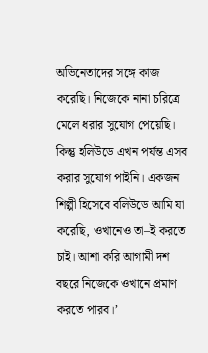অভিনেতাদের সঙ্গে কাজ করেছি। নিজেকে নানা চরিত্রে মেলে ধরার সুযোগ পেয়েছি। কিন্তু হলিউডে এখন পর্যন্ত এসব করার সুযোগ পাইনি। একজন শিল্পী হিসেবে বলিউডে আমি যা করেছি, ওখানেও তা–ই করতে চাই। আশা করি আগামী দশ বছরে নিজেকে ওখানে প্রমাণ করতে পারব।’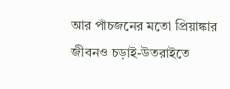আর পাঁচজনের মতো প্রিয়াঙ্কার জীবনও চড়াই-উতরাইতে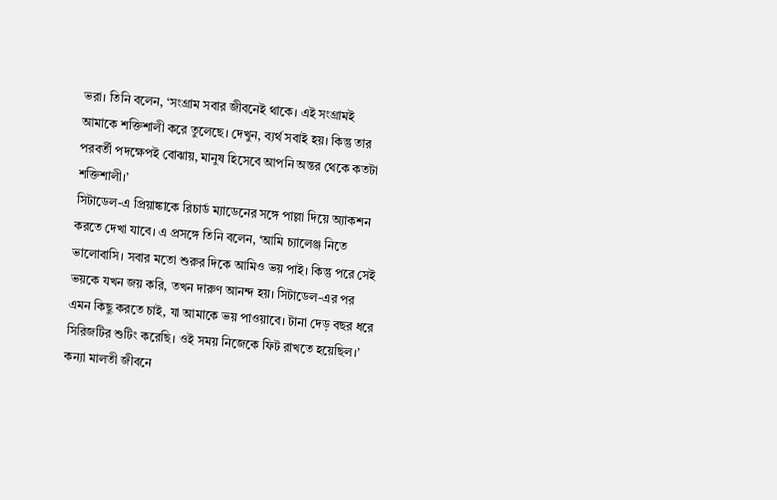ভরা। তিনি বলেন, ‘সংগ্রাম সবার জীবনেই থাকে। এই সংগ্রামই আমাকে শক্তিশালী করে তুলেছে। দেখুন, ব্যর্থ সবাই হয়। কিন্তু তার পরবর্তী পদক্ষেপই বোঝায়, মানুষ হিসেবে আপনি অন্তর থেকে কতটা শক্তিশালী।’
সিটাডেল-এ প্রিয়াঙ্কাকে রিচার্ড ম্যাডেনের সঙ্গে পাল্লা দিয়ে অ্যাকশন করতে দেখা যাবে। এ প্রসঙ্গে তিনি বলেন, ‘আমি চ্যালেঞ্জ নিতে ভালোবাসি। সবার মতো শুরুর দিকে আমিও ভয় পাই। কিন্তু পরে সেই ভয়কে যখন জয় করি, তখন দারুণ আনন্দ হয়। সিটাডেল-এর পর এমন কিছু করতে চাই, যা আমাকে ভয় পাওয়াবে। টানা দেড় বছর ধরে সিরিজটির শুটিং করেছি। ওই সময় নিজেকে ফিট রাখতে হয়েছিল।’
কন্যা মালতী জীবনে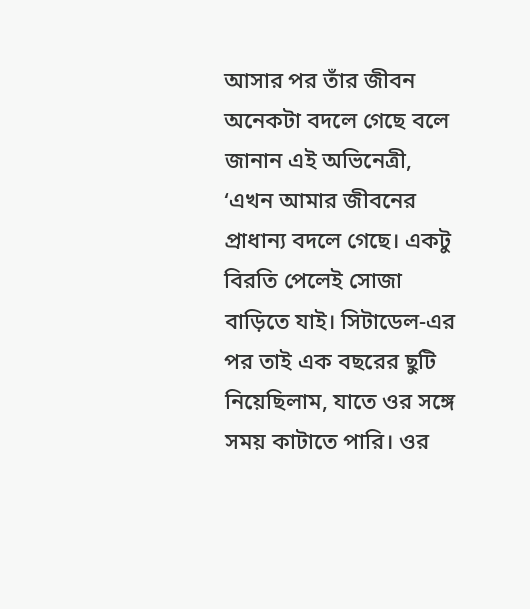আসার পর তাঁর জীবন অনেকটা বদলে গেছে বলে জানান এই অভিনেত্রী, ‘এখন আমার জীবনের প্রাধান্য বদলে গেছে। একটু বিরতি পেলেই সোজা বাড়িতে যাই। সিটাডেল-এর পর তাই এক বছরের ছুটি নিয়েছিলাম, যাতে ওর সঙ্গে সময় কাটাতে পারি। ওর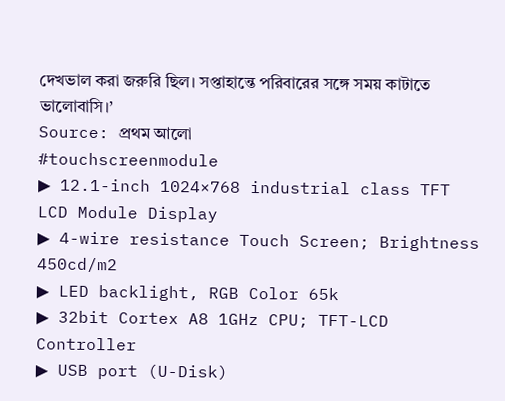দেখভাল করা জরুরি ছিল। সপ্তাহান্তে পরিবারের সঙ্গে সময় কাটাতে ভালোবাসি।’
Source: প্রথম আলো
#touchscreenmodule
▶ 12.1-inch 1024×768 industrial class TFT LCD Module Display
▶ 4-wire resistance Touch Screen; Brightness 450cd/m2
▶ LED backlight, RGB Color 65k
▶ 32bit Cortex A8 1GHz CPU; TFT-LCD Controller
▶ USB port (U-Disk)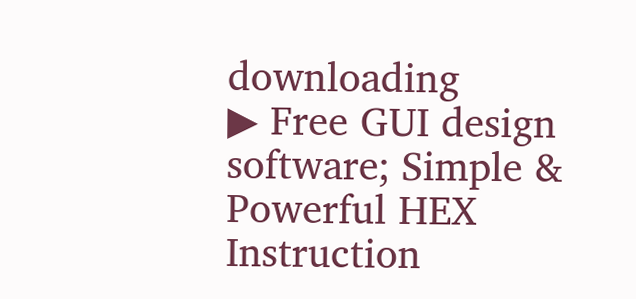downloading
▶ Free GUI design software; Simple & Powerful HEX Instruction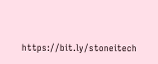https://bit.ly/stoneitech